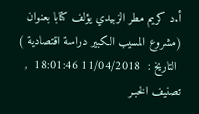أ.د كريم مطر الزبيدي يؤلف كتابا بعنوان (مشروع المسيب الكبير دراسة اقتصادية )
 التاريخ :  11/04/2018 18:01:46  , تصنيف الخبـر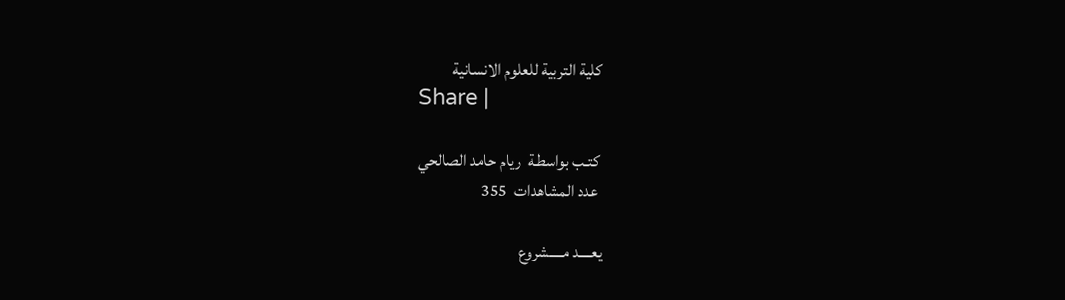كلية التربية للعلوم الانسانية
Share |

 كتـب بواسطـة  ريام حامد الصالحي
 عدد المشاهدات  355

يعــــد مـــــشروع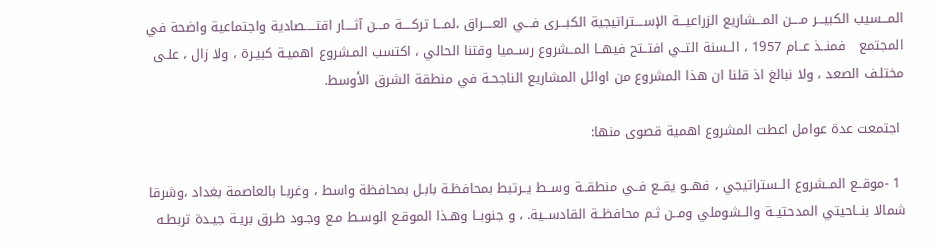المـــسيب الكبيـــر مــــن المـــشاريع الزراعيـــة الإســــتراتيجية الكبـــرى فـــي العــــراق ،لمـــا تركــــة مـــن آثــــار اقتـــــصادية واجتماعية واضحة في المجتمع   فمنــذ عــام 1957 ، الــسنة التــي افتــتح فيهــا المــشروع رســميا وقتنا الحالي ، اكتسب المـشروع اهميـة كبيـرة ، ولا زال ، علـى مختلـف الصعد ، ولا نبالغ اذ قلنا ان هذا المشروع من اوائل المشاريع الناجحـة في منطقة الشرق الأوسط.

 اجتمعت عدة عوامل اعطت المشروع اهمية قصوى منها:

 1 -موقــع المــشروع الــستراتيجي ، فهــو يقــع فــي منطقــة وســط يــرتبط بمحافظـة بابـل بمحافظة واسط ، وغربـا بالعاصمة بغداد ،وشرقا شمالا بنــاحيتي المدحتيــة والــشوملي ومــن ثـم محافظــة القادســية. ، و جنوبــا وهـذا الموقـع الوسـط مـع وجـود طـرق بريـة جيـدة تربطـه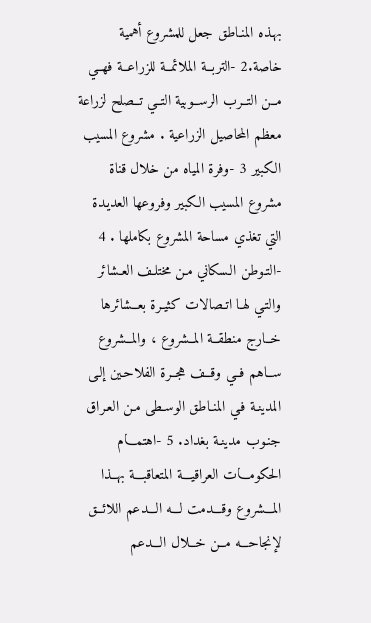بهـذه المنـاطق جعل للمشروع أهمية خاصة.2 -التربــة الملائمــة للزراعــة فهــي مــن التــرب الرســوبية التــي تــصلح لزراعة معظم المحاصيل الزراعية . مشروع المسيب الكبير 3 -وفرة المياه من خلال قناة مشروع المسيب الكبير وفروعها العديـدة التي تغذي مساحة المشروع بكاملها . 4 -التـوطن الـسكاني مـن مختلـف العـشائر والتـي لهـا اتـصالات كثيـرة بعــشائرها خــارج منطقــة المــشروع ، والمــشروع ســاهم فــي وقــف هجــرة الفلاحـين إلـى المدينـة فـي المنـاطق الوسـطى مـن العـراق جنـوب مدينـة بغداد. 5 -اهتمـــام الحكومـــات العراقيـــة المتعاقبـــة بهــذا المـــشروع وقـــدمت لـــه الـــدعم اللائــق لإنجاحـــه مــن خــلال الـــدعم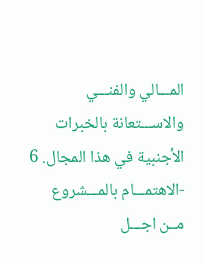المـــالي والفنـــي والاســـتعانة بالخبرات الأجنبية في هذا المجال. 6 -الاهتمـــام بالمـــشروع مــن اجـــل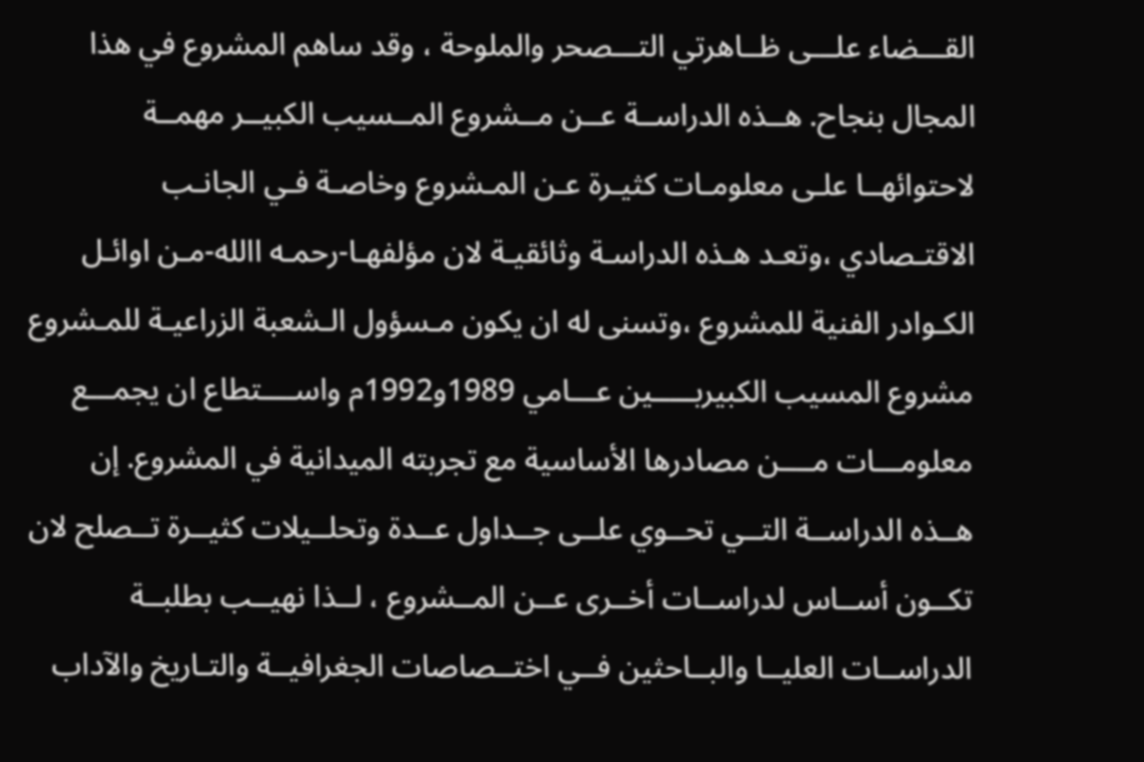القـــضاء علـــى ظــاهرتي التـــصحر والملوحة ، وقد ساهم المشروع في هذا المجال بنجاح. هــذه الدراســة عــن مــشروع المــسيب الكبيــر مهمــة لاحتوائهــا علـى معلومـات كثيـرة عـن المـشروع وخاصـة فـي الجانـب الاقتـصادي ،وتعـد هـذه الدراسـة وثائقيـة لان مؤلفهـا-رحمـه االله-مـن اوائـل الكـوادر الفنية للمشروع ،وتسنى له ان يكون مـسؤول الـشعبة الزراعيـة للمـشروع مشروع المسيب الكبيربـــــين عـــامي 1989و1992م واســــتطاع ان يجمـــع معلومـــات مــــن مصادرها الأساسية مع تجربته الميدانية في المشروع. إن هــذه الدراســة التــي تحــوي علــى جــداول عــدة وتحلــيلات كثيــرة تــصلح لان تكــون أســاس لدراســات أخــرى عــن المــشروع ، لــذا نهيــب بطلبــة الدراســات العليــا والبــاحثين فــي اختــصاصات الجغرافيــة والتـاريخ والآداب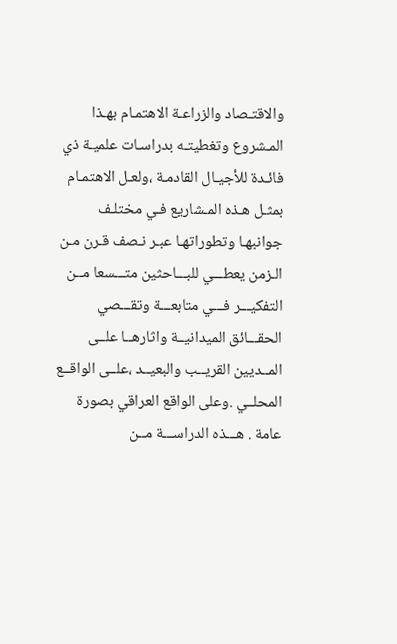والاقتـصاد والزراعـة الاهتمـام بهـذا المـشروع وتغطيتـه بدراسـات علميـة ذي فائـدة للأجيـال القادمـة ،ولعـل الاهتمـام بمثـل هـذه المـشاريع فـي مختلـف جوانبهـا وتطوراتهـا عبـر نـصف قـرن مـن الـزمن يعطـــي للبـــاحثين متـــسعا مــن التفكيـــر فـــي متابعـــة وتقـــصي الحقـــائق الميدانيــة واثارهــا علــى المــديين القريــب والبعيــد ،علــى الواقــع المحلــي .وعلى الواقع العراقي بصورة عامة . هـــذه الدراســـة مــن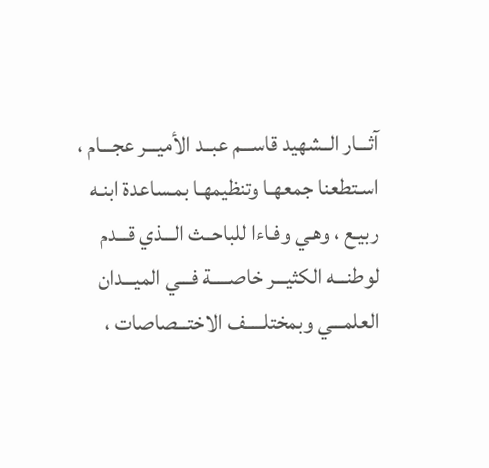آثـــار الــشهيد قاســـم عبــد الأميـــر عجـــام ، اسـتطعنا جمعهـا وتنظيمهـا بمـساعدة ابنـه ربيـع ، وهـي وفـاءا للباحــث الـــذي قـــدم لوطنـــه الكثيـــر خاصـــــة فـــي الميـــدان العلمـــي وبمختلـــــف الاختـــصاصات ،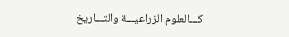كـــالعلوم الزراعيـــة والتـــاريخ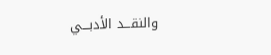والنقـــد الأدبـــي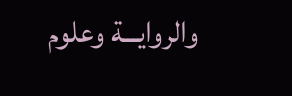والروايـــة وعلوم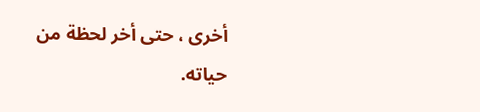أخرى ، حتى أخر لحظة من حياته.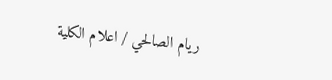ريام الصالحي / اعلام الكلية